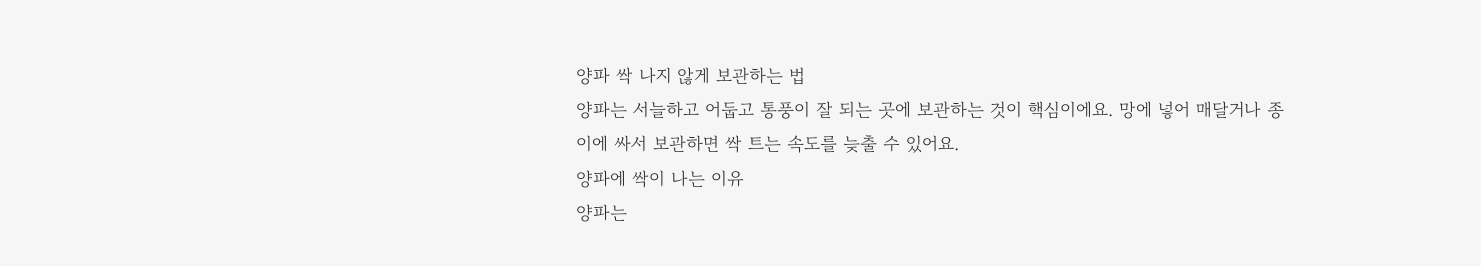양파 싹 나지 않게 보관하는 법
양파는 서늘하고 어둡고 통풍이 잘 되는 곳에 보관하는 것이 핵심이에요. 망에 넣어 매달거나 종이에 싸서 보관하면 싹 트는 속도를 늦출 수 있어요.
양파에 싹이 나는 이유
양파는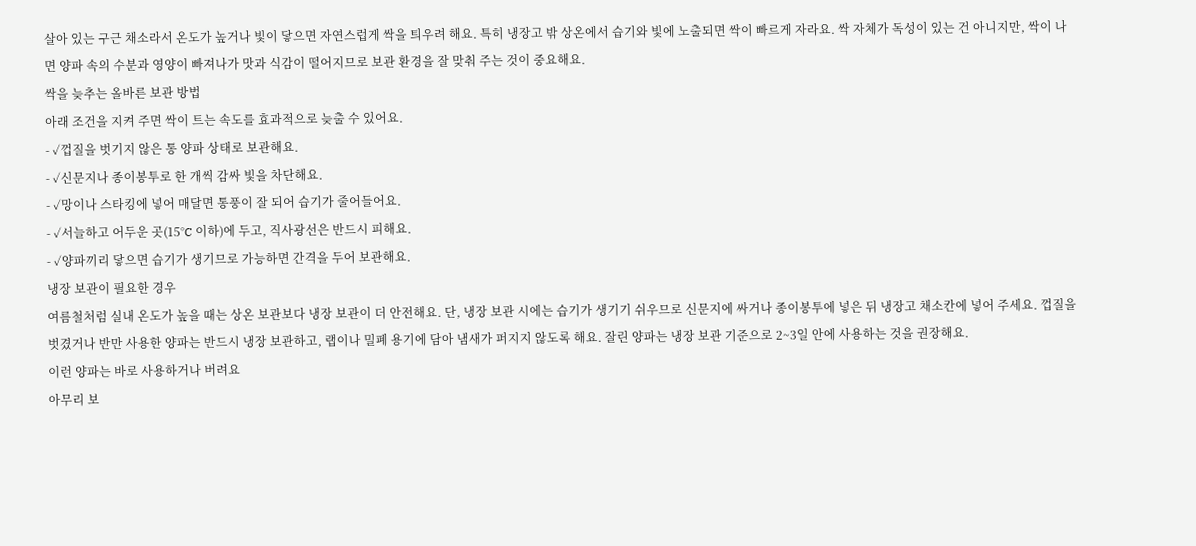살아 있는 구근 채소라서 온도가 높거나 빛이 닿으면 자연스럽게 싹을 틔우려 해요. 특히 냉장고 밖 상온에서 습기와 빛에 노출되면 싹이 빠르게 자라요. 싹 자체가 독성이 있는 건 아니지만, 싹이 나면 양파 속의 수분과 영양이 빠져나가 맛과 식감이 떨어지므로 보관 환경을 잘 맞춰 주는 것이 중요해요.
싹을 늦추는 올바른 보관 방법
아래 조건을 지켜 주면 싹이 트는 속도를 효과적으로 늦출 수 있어요.
- ✓껍질을 벗기지 않은 통 양파 상태로 보관해요.
- ✓신문지나 종이봉투로 한 개씩 감싸 빛을 차단해요.
- ✓망이나 스타킹에 넣어 매달면 통풍이 잘 되어 습기가 줄어들어요.
- ✓서늘하고 어두운 곳(15°C 이하)에 두고, 직사광선은 반드시 피해요.
- ✓양파끼리 닿으면 습기가 생기므로 가능하면 간격을 두어 보관해요.
냉장 보관이 필요한 경우
여름철처럼 실내 온도가 높을 때는 상온 보관보다 냉장 보관이 더 안전해요. 단, 냉장 보관 시에는 습기가 생기기 쉬우므로 신문지에 싸거나 종이봉투에 넣은 뒤 냉장고 채소칸에 넣어 주세요. 껍질을 벗겼거나 반만 사용한 양파는 반드시 냉장 보관하고, 랩이나 밀폐 용기에 담아 냄새가 퍼지지 않도록 해요. 잘린 양파는 냉장 보관 기준으로 2~3일 안에 사용하는 것을 권장해요.
이런 양파는 바로 사용하거나 버려요
아무리 보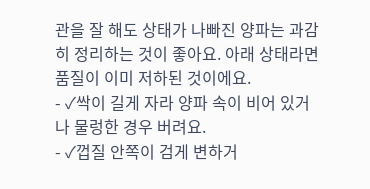관을 잘 해도 상태가 나빠진 양파는 과감히 정리하는 것이 좋아요. 아래 상태라면 품질이 이미 저하된 것이에요.
- ✓싹이 길게 자라 양파 속이 비어 있거나 물렁한 경우 버려요.
- ✓껍질 안쪽이 검게 변하거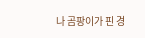나 곰팡이가 핀 경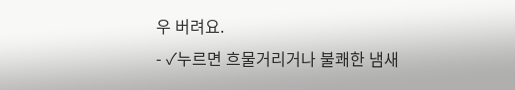우 버려요.
- ✓누르면 흐물거리거나 불쾌한 냄새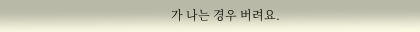가 나는 경우 버려요.